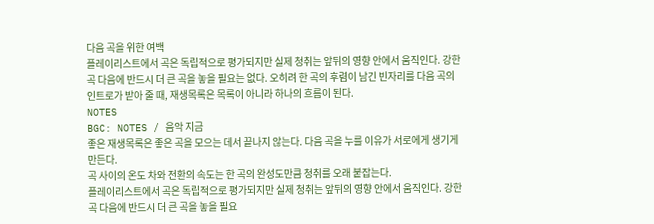다음 곡을 위한 여백
플레이리스트에서 곡은 독립적으로 평가되지만 실제 청취는 앞뒤의 영향 안에서 움직인다. 강한 곡 다음에 반드시 더 큰 곡을 놓을 필요는 없다. 오히려 한 곡의 후렴이 남긴 빈자리를 다음 곡의 인트로가 받아 줄 때, 재생목록은 목록이 아니라 하나의 흐름이 된다.
NOTES
BGC: NOTES / 음악 지금
좋은 재생목록은 좋은 곡을 모으는 데서 끝나지 않는다. 다음 곡을 누를 이유가 서로에게 생기게 만든다.
곡 사이의 온도 차와 전환의 속도는 한 곡의 완성도만큼 청취를 오래 붙잡는다.
플레이리스트에서 곡은 독립적으로 평가되지만 실제 청취는 앞뒤의 영향 안에서 움직인다. 강한 곡 다음에 반드시 더 큰 곡을 놓을 필요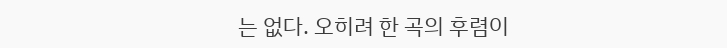는 없다. 오히려 한 곡의 후렴이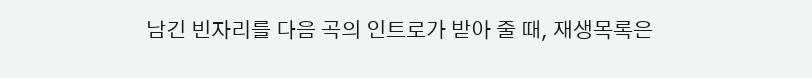남긴 빈자리를 다음 곡의 인트로가 받아 줄 때, 재생목록은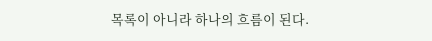목록이 아니라 하나의 흐름이 된다.